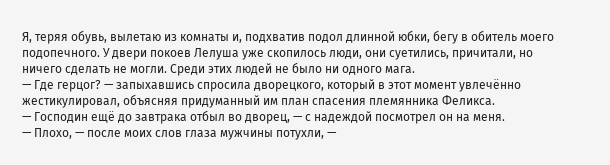Я, теряя обувь, вылетаю из комнаты и, подхватив подол длинной юбки, бегу в обитель моего подопечного. У двери покоев Лелуша уже скопилось люди, они суетились, причитали, но ничего сделать не могли. Среди этих людей не было ни одного мага.
— Где герцог? — запыхавшись спросила дворецкого, который в этот момент увлечённо жестикулировал, объясняя придуманный им план спасения племянника Феликса.
— Господин ещё до завтрака отбыл во дворец, — с надеждой посмотрел он на меня.
— Плохо, — после моих слов глаза мужчины потухли, —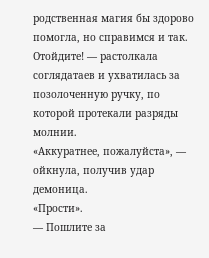родственная магия бы здорово помогла, но справимся и так. Отойдите! — растолкала соглядатаев и ухватилась за позолоченную ручку, по которой протекали разряды молнии.
«Аккуратнее, пожалуйста», — ойкнула, получив удар демоница.
«Прости».
— Пошлите за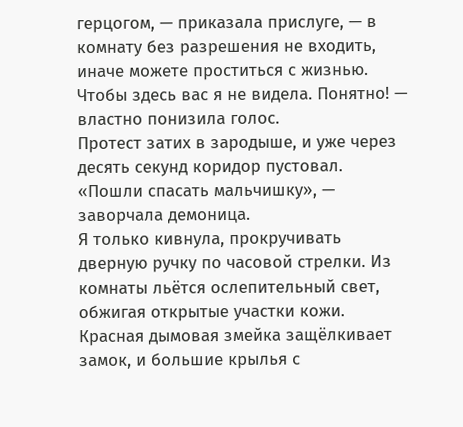герцогом, — приказала прислуге, — в комнату без разрешения не входить, иначе можете проститься с жизнью. Чтобы здесь вас я не видела. Понятно! — властно понизила голос.
Протест затих в зародыше, и уже через десять секунд коридор пустовал.
«Пошли спасать мальчишку», — заворчала демоница.
Я только кивнула, прокручивать дверную ручку по часовой стрелки. Из комнаты льётся ослепительный свет, обжигая открытые участки кожи.
Красная дымовая змейка защёлкивает замок, и большие крылья с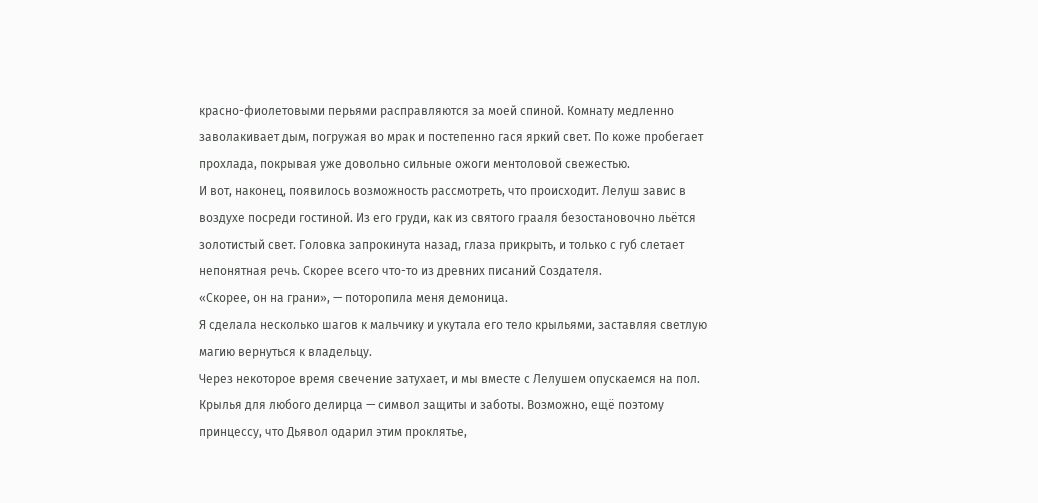красно-фиолетовыми перьями расправляются за моей спиной. Комнату медленно заволакивает дым, погружая во мрак и постепенно гася яркий свет. По коже пробегает прохлада, покрывая уже довольно сильные ожоги ментоловой свежестью.
И вот, наконец, появилось возможность рассмотреть, что происходит. Лелуш завис в воздухе посреди гостиной. Из его груди, как из святого грааля безостановочно льётся золотистый свет. Головка запрокинута назад, глаза прикрыть, и только с губ слетает непонятная речь. Скорее всего что-то из древних писаний Создателя.
«Скорее, он на грани», — поторопила меня демоница.
Я сделала несколько шагов к мальчику и укутала его тело крыльями, заставляя светлую магию вернуться к владельцу.
Через некоторое время свечение затухает, и мы вместе с Лелушем опускаемся на пол.
Крылья для любого делирца — символ защиты и заботы. Возможно, ещё поэтому принцессу, что Дьявол одарил этим проклятье,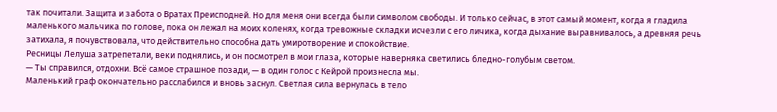так почитали. Защита и забота о Вратах Преисподней. Но для меня они всегда были символом свободы. И только сейчас, в этот самый момент, когда я гладила маленького мальчика по голове, пока он лежал на моих коленях, когда тревожные складки исчезли с его личика, когда дыхание выравнивалось, а древняя речь затихала, я почувствовала, что действительно способна дать умиротворение и спокойствие.
Ресницы Лелуша затрепетали, веки поднялись, и он посмотрел в мои глаза, которые наверняка светились бледно-голубым светом.
— Ты справился, отдохни. Всё самое страшное позади, — в один голос с Кейрой произнесла мы.
Маленький граф окончательно расслабился и вновь заснул. Светлая сила вернулась в тело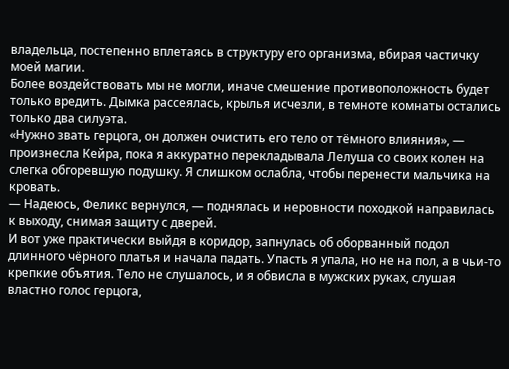владельца, постепенно вплетаясь в структуру его организма, вбирая частичку моей магии.
Более воздействовать мы не могли, иначе смешение противоположность будет только вредить. Дымка рассеялась, крылья исчезли, в темноте комнаты остались только два силуэта.
«Нужно звать герцога, он должен очистить его тело от тёмного влияния», — произнесла Кейра, пока я аккуратно перекладывала Лелуша со своих колен на слегка обгоревшую подушку. Я слишком ослабла, чтобы перенести мальчика на кровать.
— Надеюсь, Феликс вернулся, — поднялась и неровности походкой направилась к выходу, снимая защиту с дверей.
И вот уже практически выйдя в коридор, запнулась об оборванный подол длинного чёрного платья и начала падать. Упасть я упала, но не на пол, а в чьи-то крепкие объятия. Тело не слушалось, и я обвисла в мужских руках, слушая властно голос герцога,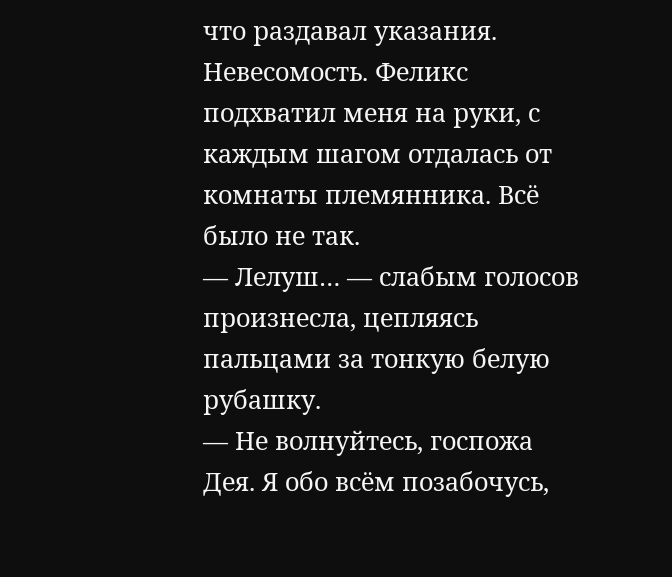что раздавал указания. Невесомость. Феликс подхватил меня на руки, с каждым шагом отдалась от комнаты племянника. Всё было не так.
— Лелуш… — слабым голосов произнесла, цепляясь пальцами за тонкую белую рубашку.
— Не волнуйтесь, госпожа Дея. Я обо всём позабочусь,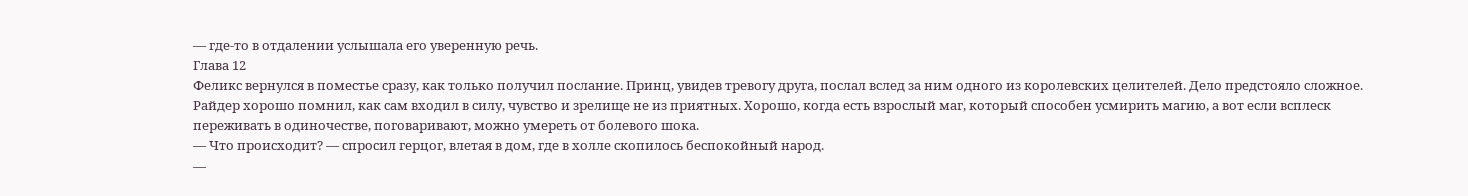— где-то в отдалении услышала его уверенную речь.
Глава 12
Феликс вернулся в поместье сразу, как только получил послание. Принц, увидев тревогу друга, послал вслед за ним одного из королевских целителей. Дело предстояло сложное. Райдер хорошо помнил, как сам входил в силу, чувство и зрелище не из приятных. Хорошо, когда есть взрослый маг, который способен усмирить магию, а вот если всплеск переживать в одиночестве, поговаривают, можно умереть от болевого шока.
— Что происходит? — спросил герцог, влетая в дом, где в холле скопилось беспокойный народ.
—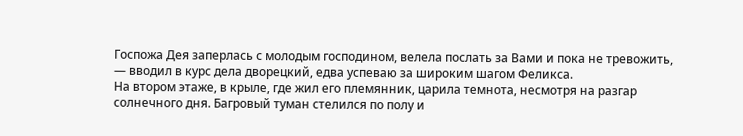Госпожа Дея заперлась с молодым господином, велела послать за Вами и пока не тревожить, — вводил в курс дела дворецкий, едва успеваю за широким шагом Феликса.
На втором этаже, в крыле, где жил его племянник, царила темнота, несмотря на разгар солнечного дня. Багровый туман стелился по полу и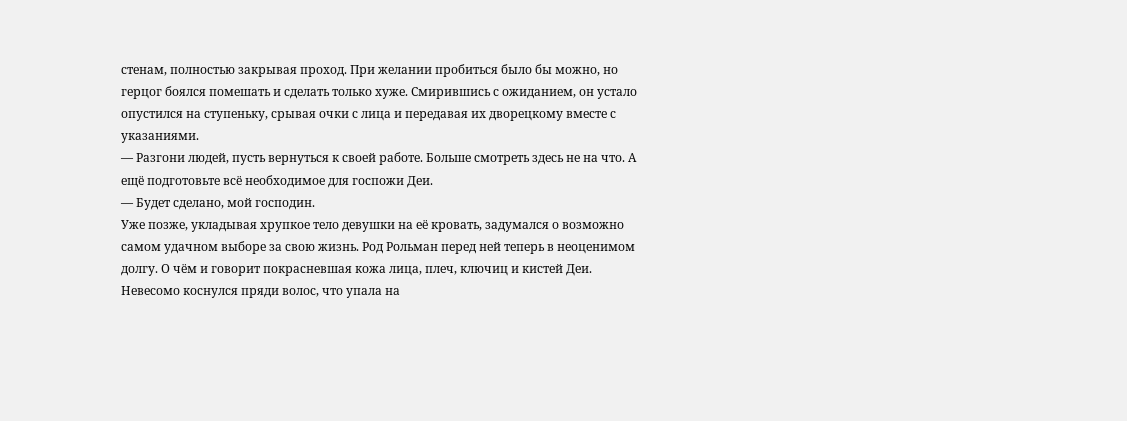стенам, полностью закрывая проход. При желании пробиться было бы можно, но герцог боялся помешать и сделать только хуже. Смирившись с ожиданием, он устало опустился на ступеньку, срывая очки с лица и передавая их дворецкому вместе с указаниями.
— Разгони людей, пусть вернуться к своей работе. Больше смотреть здесь не на что. А ещё подготовьте всё необходимое для госпожи Деи.
— Будет сделано, мой господин.
Уже позже, укладывая хрупкое тело девушки на её кровать, задумался о возможно самом удачном выборе за свою жизнь. Род Рольман перед ней теперь в неоценимом долгу. О чём и говорит покрасневшая кожа лица, плеч, ключиц и кистей Деи.
Невесомо коснулся пряди волос, что упала на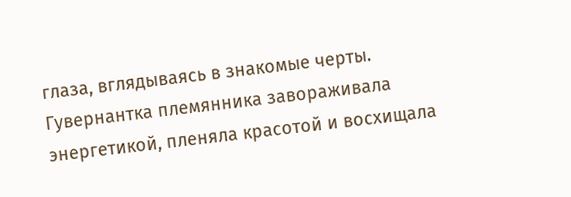глаза, вглядываясь в знакомые черты. Гувернантка племянника завораживала энергетикой, пленяла красотой и восхищала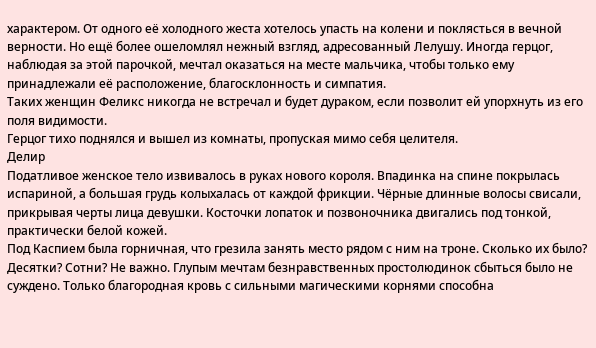характером. От одного её холодного жеста хотелось упасть на колени и поклясться в вечной верности. Но ещё более ошеломлял нежный взгляд, адресованный Лелушу. Иногда герцог, наблюдая за этой парочкой, мечтал оказаться на месте мальчика, чтобы только ему принадлежали её расположение, благосклонность и симпатия.
Таких женщин Феликс никогда не встречал и будет дураком, если позволит ей упорхнуть из его поля видимости.
Герцог тихо поднялся и вышел из комнаты, пропуская мимо себя целителя.
Делир
Податливое женское тело извивалось в руках нового короля. Впадинка на спине покрылась испариной, а большая грудь колыхалась от каждой фрикции. Чёрные длинные волосы свисали, прикрывая черты лица девушки. Косточки лопаток и позвоночника двигались под тонкой, практически белой кожей.
Под Каспием была горничная, что грезила занять место рядом с ним на троне. Сколько их было? Десятки? Сотни? Не важно. Глупым мечтам безнравственных простолюдинок сбыться было не суждено. Только благородная кровь с сильными магическими корнями способна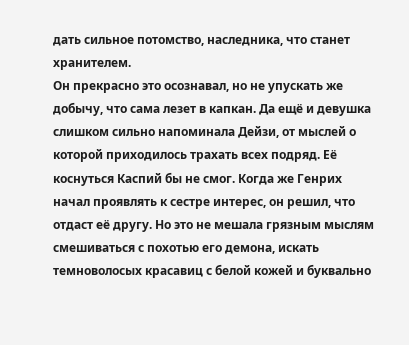дать сильное потомство, наследника, что станет хранителем.
Он прекрасно это осознавал, но не упускать же добычу, что сама лезет в капкан. Да ещё и девушка слишком сильно напоминала Дейзи, от мыслей о которой приходилось трахать всех подряд. Её коснуться Каспий бы не смог. Когда же Генрих начал проявлять к сестре интерес, он решил, что отдаст её другу. Но это не мешала грязным мыслям смешиваться с похотью его демона, искать темноволосых красавиц с белой кожей и буквально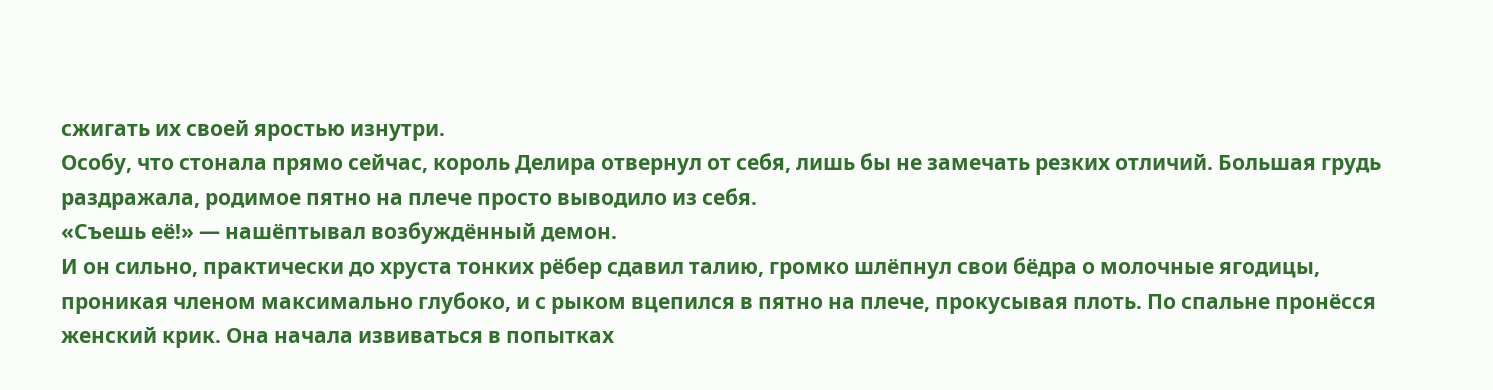сжигать их своей яростью изнутри.
Особу, что стонала прямо сейчас, король Делира отвернул от себя, лишь бы не замечать резких отличий. Большая грудь раздражала, родимое пятно на плече просто выводило из себя.
«Съешь её!» — нашёптывал возбуждённый демон.
И он сильно, практически до хруста тонких рёбер сдавил талию, громко шлёпнул свои бёдра о молочные ягодицы, проникая членом максимально глубоко, и с рыком вцепился в пятно на плече, прокусывая плоть. По спальне пронёсся женский крик. Она начала извиваться в попытках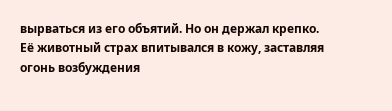вырваться из его объятий. Но он держал крепко. Её животный страх впитывался в кожу, заставляя огонь возбуждения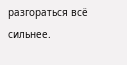разгораться всё сильнее.